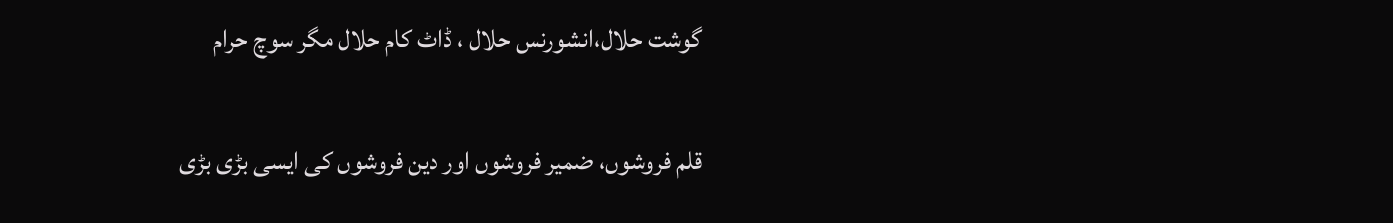گوشت حلال،انشورنس حلال ، ڈاٹ کام حلال مگر سوچ حرام

قلم فروشوں، ضمیر فروشوں اور دین فروشوں کی ایسی بڑی بڑی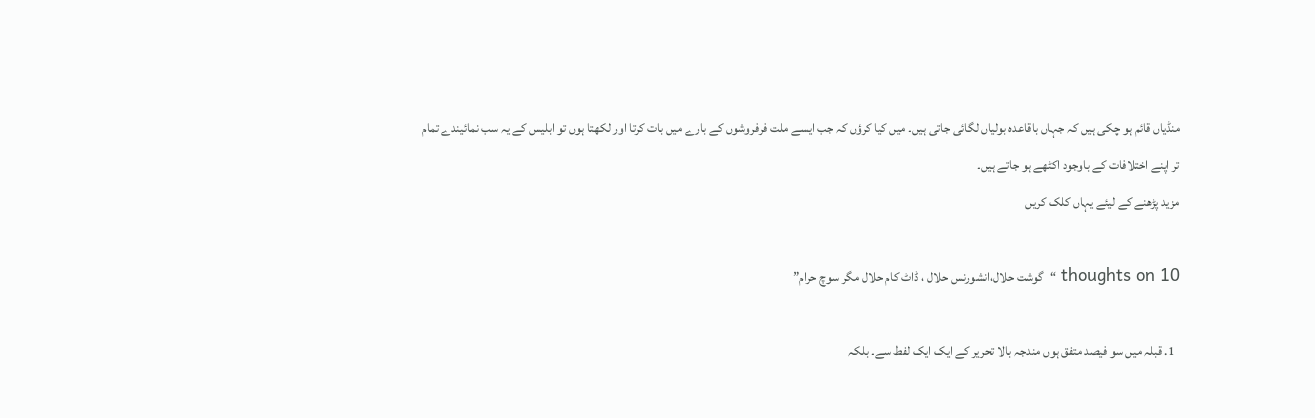منڈیاں قائم ہو چکی ہیں کہ جہاں باقاعدہ بولیاں لگائی جاتی ہیں۔ میں کیا کرؤں کہ جب ایسے ملت فرفروشوں کے بارے میں بات کرتا اور لکھتا ہوں تو ابلیس کے یہ سب نمائیندے تمام تر اپنے اختلافات کے باوجود اکٹھے ہو جاتے ہیں۔
مزید پڑھنے کے لیئے یہاں کلک کریں

10 thoughts on “گوشت حلال،انشورنس حلال ، ڈاٹ کام حلال مگر سوچ حرام”

  1. قبلہ میں سو فیصد متفق ہوں مندجہ بالا تحریر کے ایک ایک لفط سے۔ بلکہ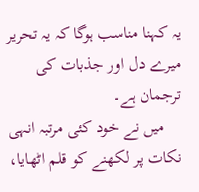یہ کہنا مناسب ہوگا کہ یہ تحریر میرے دل اور جذبات کی ترجمان ہے۔
    میں نے خود کئی مرتبہ انہی نکات پر لکھنے کو قلم اٹھایا،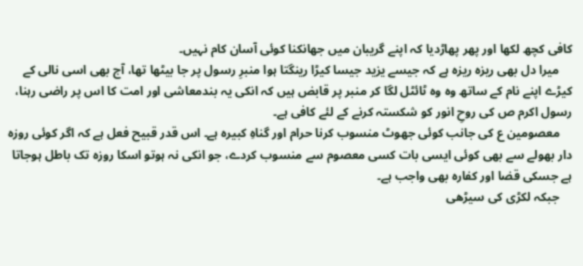کافی کچھ لکھا اور پھر پھاڑدیا کہ اپنے گریبان میں جھانکنا کوئی آسان کام نہیں۔
    میرا دل بھی ریزہ ریزہ ہے کہ جیسے یزید جیسا کیڑا رینگتا ہوا منبرِ رسول پر جا بیٹھا تھا، آج بھی اسی نالی کے کیڑے اپنے نام کے ساتھ وہ وہ ٹائٹل لگا کر منبر پر قابض ہیں کہ انکی یہ بندمعاشی اور امت کا اس پر راضی رہنا، رسول اکرم ص کی روحِ انور کو شکستہ کرنے کے لئے کافی ہے۔
    معصومین ع کی جانب کوئی جھوٹ منسوب کرنا حرام اور گناہِ کبیرہ ہے۔ اس قدر قبیح فعل ہے کہ اگر کوئی روزہ دار بھولے سے بھی کوئی ایسی بات کسی معصوم سے منسوب کردے، جو انکی نہ ہوتو اسکا روزہ تک باطل ہوجاتا ہے جسکی قضا اور کفارہ بھی واجب ہے۔
    جبکہ لکڑی کی سیڑھی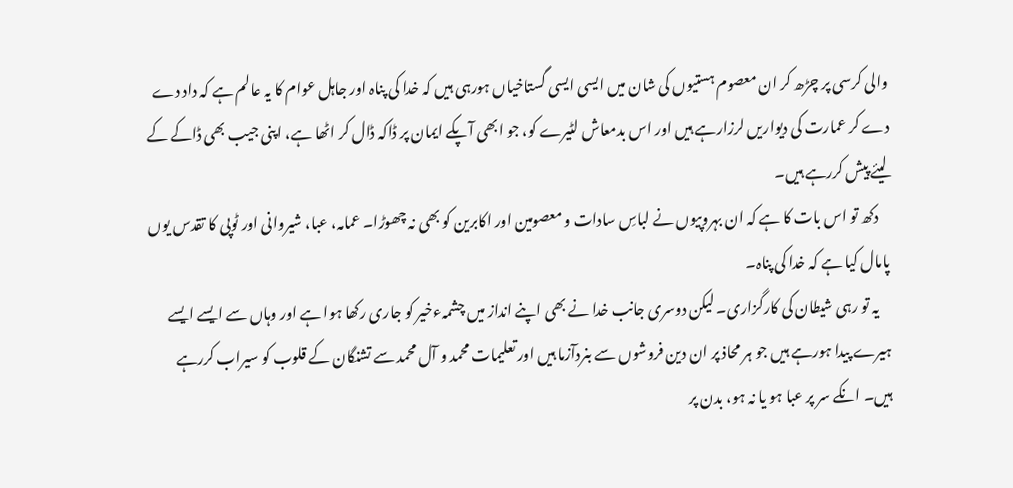والی کرسی پر چڑھ کر ان معصوم ہستیوں کی شان میں ایسی ایسی گستاخیاں ہورہی ہیں کہ خدا کی پناہ اور جاہل عوام کا یہ عالم ہے کہ داد دے دے کر عمارت کی دیواریں لرزارہے ہیں اور اس بدمعاش لٹیرے کو، جو ابھی آپکے ایمان پر ڈاکہ ڈال کر اٹھا ہے، اپنی جیب بھی ڈاکے کے لیئے پیش کررہے ہیں۔
    دکھ تو اس بات کا ہے کہ ان بہروپیوں نے لباسِ سادات و معصومین اور اکابرین کو بھی نہ چھوڑا۔ عمامہ، عبا، شیروانی اور ٹوپی کا تقدس یوں پامال کیا ہے کہ خدا کی پناہ۔
    یہ تو رہی شیطان کی کارگزاری۔ لیکن دوسری جانب خدا نے بھی اپنے انداز میں چشمہءخیر کو جاری رکھا ہوا ہے اور وہاں سے ایسے ایسے ہیرے پیدا ہورہے ہیں جو ہر محاذ پر ان دین فروشوں سے بنردآزما ہیں اور تعلیمات محمد و آل محمد سے تشنگان کے قلوب کو سیراب کررہے ہیں۔ انکے سر پر عبا ہو یا نہ ہو، بدن پر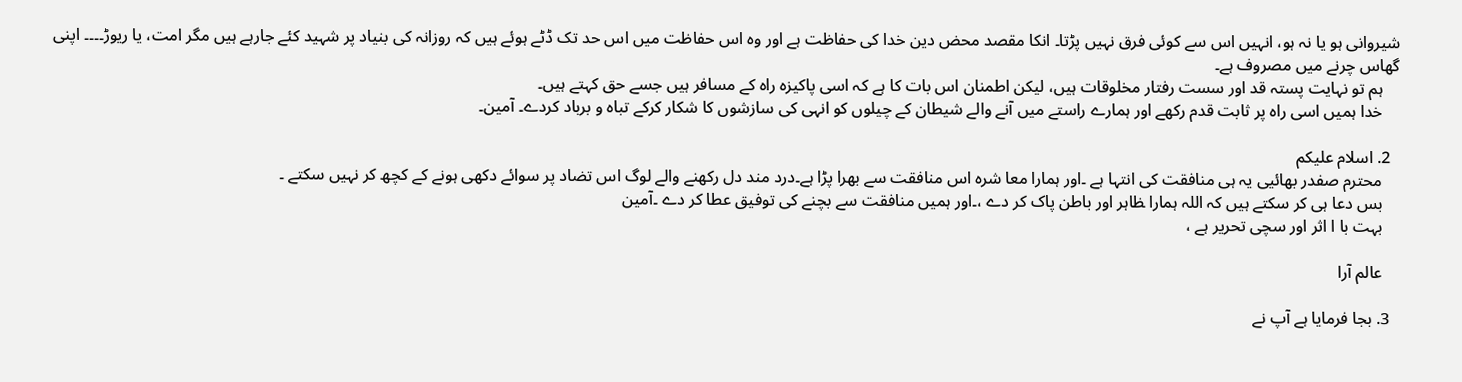شیروانی ہو یا نہ ہو، انہیں اس سے کوئی فرق نہیں پڑتا۔ انکا مقصد محض دین خدا کی حفاظت ہے اور وہ اس حفاظت میں اس حد تک ڈٹے ہوئے ہیں کہ روزانہ کی بنیاد پر شہید کئے جارہے ہیں مگر امت، یا ریوڑ۔۔۔۔ اپنی گھاس چرنے میں مصروف ہے۔
    ہم تو نہایت پستہ قد اور سست رفتار مخلوقات ہیں، لیکن اطمنان اس بات کا ہے کہ اسی پاکیزہ راہ کے مسافر ہیں جسے حق کہتے ہیں۔
    خدا ہمیں اسی راہ پر ثابت قدم رکھے اور ہمارے راستے میں آنے والے شیطان کے چیلوں کو انہی کی سازشوں کا شکار کرکے تباہ و برباد کردے۔ آمین۔

  2. اسلام علیکم
    محترم صفدر بھائیی یہ ہی منافقت کی انتہا ہے ۔اور ہمارا معا شرہ اس منافقت سے بھرا پڑا ہے۔درد مند دل رکھنے والے لوگ اس تضاد پر سوائے دکھی ہونے کے کچھ کر نہیں سکتے ۔
    بس دعا ہی کر سکتے ہیں کہ اللہ ہمارا ‍ظاہر اور باطن پاک کر دے ،۔اور ہمیں منافقت سے بچنے کی توفیق عطا کر دے ۔آمین
    بہت با ا اثر اور سچی تحریر ہے ،

    عالم آرا

  3. بجا فرمایا ہے آپ نے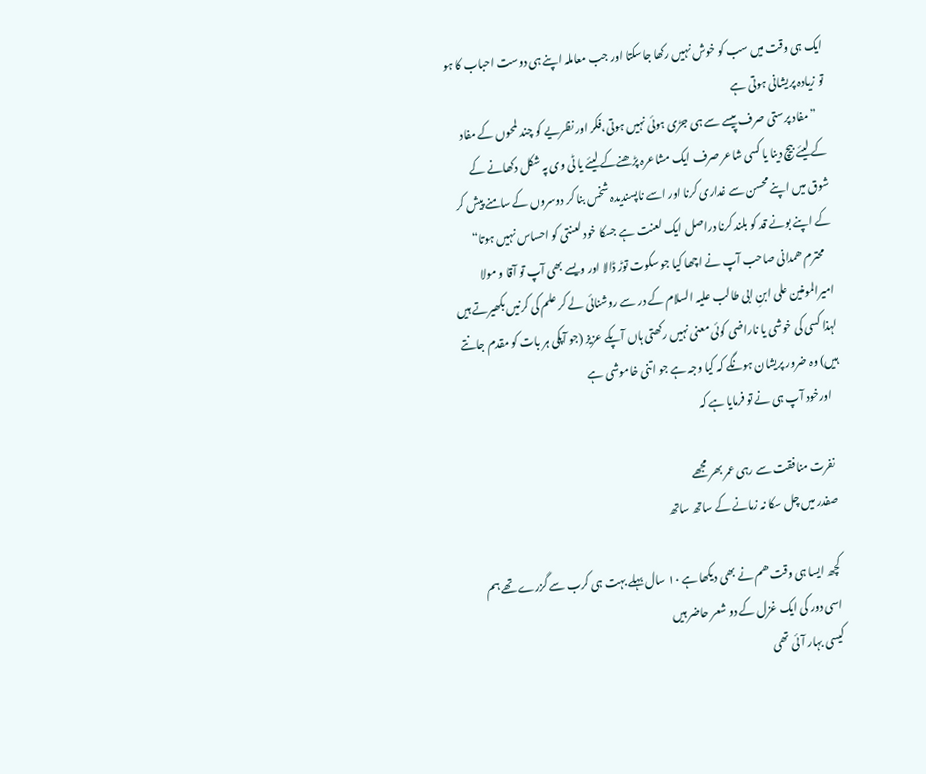ایک ہی وقت میں سب کو خوش نہیں رکھا جاسکتا اور جب معاملہ اپنے ہی دوست احباب کا ہو تو زیادہ پریشانی ہوتی ہے
    ”مفاد پرستی صرف پیسے سے ہی جڑی ہوئی نہیں ہوتی،فکر اور نظریے کو چند لمحوں کے مفاد کے لیئے بیچ دینا یا کسی شاعر صرف ایک مشاعرہ پڑھنےکے لیئے یا ٹی وی پہ شکل دکھانے کے شوق میں اپنے محسن سے غداری کرنا اور اسے ناپسندیدہ شخس بنا کر دوسروں کے سامنے پیش کر کے اپنے بونے قد کو بلند کرنا دراصل ایک لعنت ہے جسکا خود لعنتی کو احساس نہیں ہوتا“
    محترم ھمدانی صاحب آپ نے اچھا کیا جو سکوت توڑ ڈالا اور ویسے بھی آپ تو آقا و مولا امیرالمومنین علی ابنِ ابی طالب علیہ السلام کے در سے روشنائی لے کر علم کی کرنیں بکھیرتے ہیں لہذا کسی کی خوشی یا ناراضی کوئی معنی نہیں رکھتی ہاں آپکے عزیز (جو آپکی ہر بات کو مقدم جانتے ہیں) وہ ضرور پریشان ہونگے کہ کیا وجہ ہے جو اتنی خاموشی ہے
    اورخود آپ ہی نے تو فرمایا ہے کہ

    نفرت منافقت سے رہی عمر بھر مجھے
    صفدر میں چل سکا نہ زمانے کے ساتھ ساتھ

    کچھ ایسا ہی وقت ھم نے بھی دیکھا ہے ۱۰ سال بہلے بہت ہی کرب سے گزرے تھے ہم
    اسی دور کی ایک غزل کے دو شعر حاضر ہیں
    کیسی بہار آئی تھی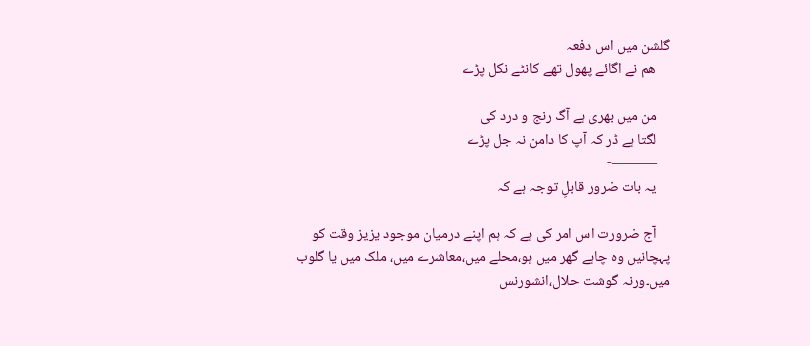گلشن میں اس دفعہ
    ھم نے اگائے پھول تھے کانٹے نکل پڑے

    من میں بھری ہے آگ رنج و درد کی
    لگتا ہے ڈر کہ آپ کا دامن نہ جل پڑے
    ———-
    یہ بات ضرور قابلِ توجہ ہے کہ

    آج ضرورت اس امر کی ہے کہ ہم اپنے درمیان موجود یزیز وقت کو پہچانیں وہ چاہے گھر میں ہو،محلے میں،معاشرے میں، ملک میں یا گلوب میں۔ورنہ گوشت حلال،انشورنس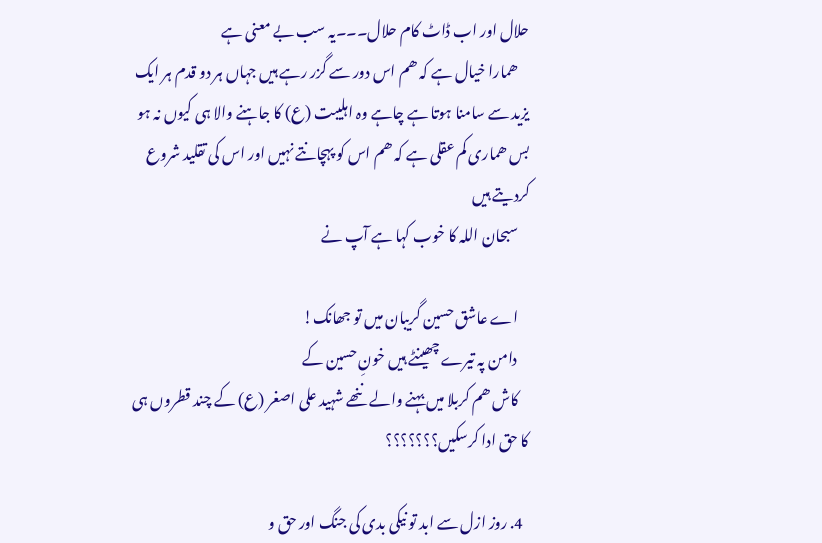حلال اور اب ڈاٹ کام حلال۔۔۔یہ سب بے معنی ہے
    ھمارا خیال ہے کہ ھم اس دور سے گزر رہے ہیں جہاں ہر دو قدم ہر ایک یزید سے سامنا ہوتا ہے چاہے وہ اہلیبت (ع) کا جاہنے والا ہی کیوں نہ ہو بس ھماری کم عقلی ہے کہ ھم اس کو پہچانتے نہیں اور اس کی تقلید شروع کردیتے ہیں
    سبحان اللہ کا خوب کہا ہے آپ نے

    اے عاشق حسین گریبان میں تو جھانک!
    دامن پہ تیرے چھینٹے ہیں خونِ حسین کے
    کاش ھم کربلا میں بہنے والے ننھے شہید علی اصغر (ع) کے چند قطروں ہی کا حق ادا کرسکیں؟؟؟؟؟؟؟

  4. روز ازل سے ابد تو نیکی بدی کی جنگ اور حق و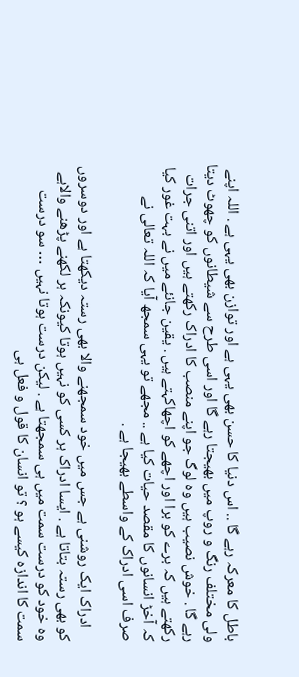باطل کا معرکہ رہے گا .. اس دنیا کا حسن بھی یہی ہے اور توازن بھی یہی ہے . اللہ اپنے ولی مختلف رنگ و روپ میں بھیجتا رہے گا اور اسی طرح سے شیطانوں کو چھوٹ دیتا رہے گا . خوش نصیب ہیں وہ لوگ جو اپنے منصب کا ادراک رکھتے ہیں اور اتنی جرات رکھتے ہیں کہ برے کو برا اور اچھے کو اچھاکہتے ہیں . یقین جانئے میں نے بہت غور کیا کہ آخڑ انسانوں کا مقصد حیات کیا ہے .. مجھے تو یہی سمجھ آیا کہ اللہ تعالی نے صرف اسی ادراک کے واسطے بھیجا ہے .

    ادراک ایک روشنی ہے جس میں خود سمجھنے والا بھی رستہ دیکھتا ہے اور دوسروں کو بھی رستہ بتاتا ہے . ایسا ادراک ہر کسی کو نہیں ہوتا کیونکہ ہر لکھنے پڑھنے والاہے وہ خود کو درست سمت میں ہی سمجھتا ہے . لیکن درست ہوتا نہیں … سو درست سمت کا اندازہ کیسے ہو ؟ تو انسان کا قول و فعل ہی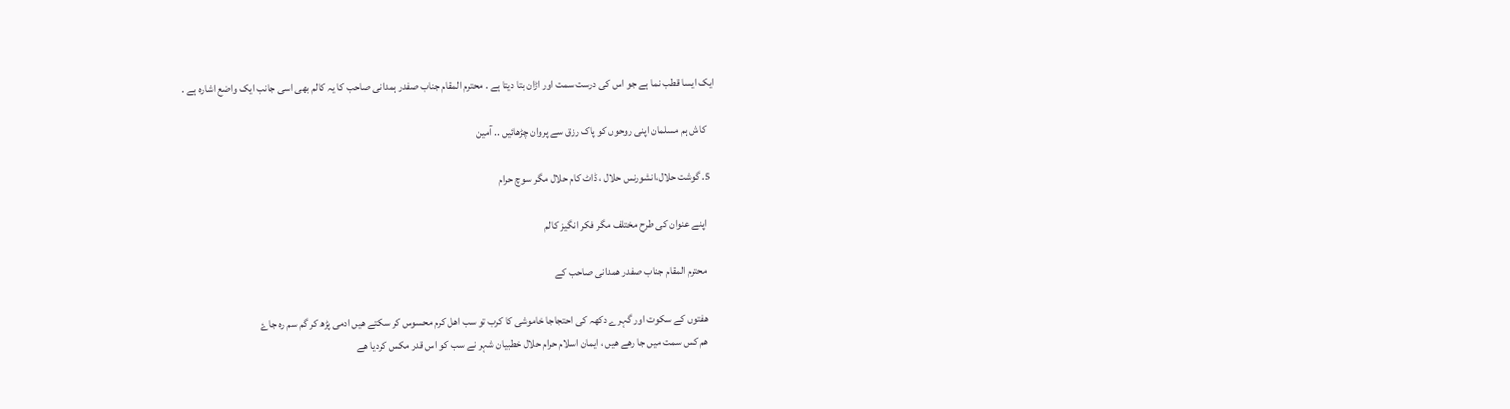ایک ایسا قطب نما ہے جو اس کی درست سمت اور اڑان بتا دیتا ہے . محترم المقام جناب صفدر ہمدانی صاحب کا یہ کالم بھی اسی جانب ایک واضع اشارہ ہے .

    کاش ہم مسلمان اپنی روحوں کو پاک رزق سے پروان چڑھائیں .. آمین

  5. گوشت حلال،انشورنس حلال ، ڈاٹ کام حلال مگر سوچ حرام

    اپنے عنوان کی طرح مختلف مگر فکر انگیز کالم

    محترم المقام جناب صفدر ھمدانی صاحب کے

    ھفتوں کے سکوت اور گہرے دکھہ کی احتجاجا خاموشی کا کرب تو سب اھل کرم محسوس کر سکتے ھیں ادمی پڑھ کر گم سم رہ جاۓ
    ھم کس سمت میں جا رھے ھیں ، ایمان اسلام حرام حلال خطبیان شہر نے سب کو اس قدر مکس کردیا ھے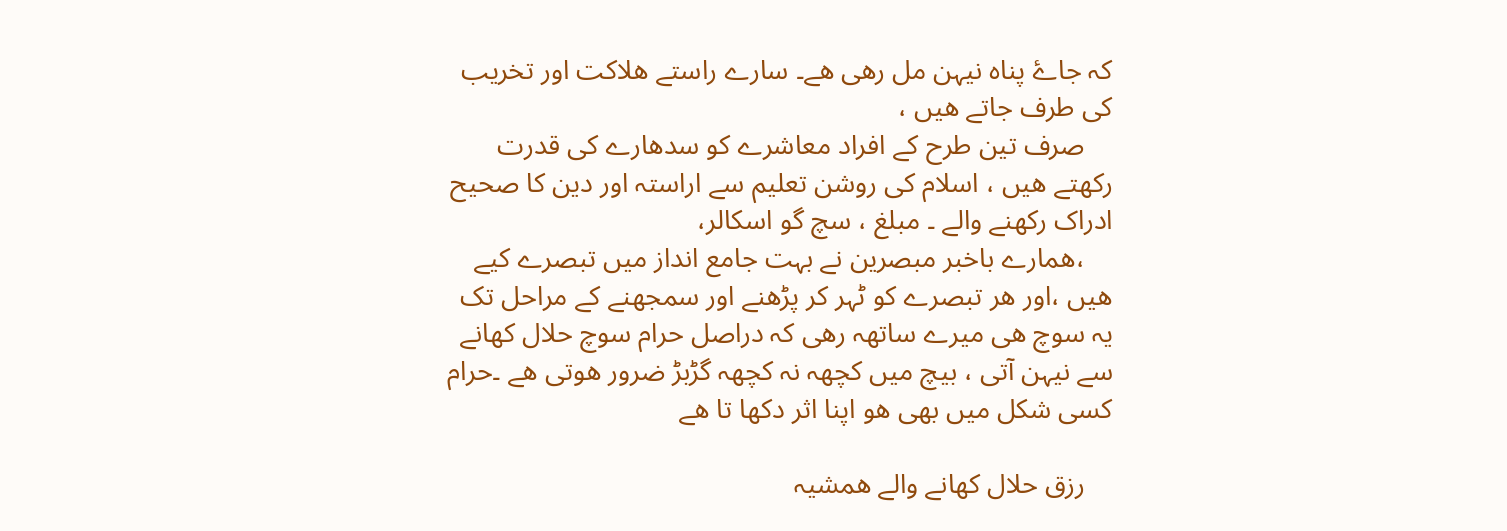کہ جاۓ پناہ نیہن مل رھی ھے۔ سارے راستے ھلاکت اور تخریب کی طرف جاتے ھیں ،
    صرف تین طرح کے افراد معاشرے کو سدھارے کی قدرت رکھتے ھیں ، اسلام کی روشن تعلیم سے اراستہ اور دین کا صحیح ادراک رکھنے والے ۔ مبلغ ، سچ گو اسکالر،
    ،ھمارے باخبر مبصرین نے بہت جامع انداز میں تبصرے کیے ھیں ،اور ھر تبصرے کو ٹہر کر پڑھنے اور سمجھنے کے مراحل تک یہ سوچ ھی میرے ساتھہ رھی کہ دراصل حرام سوچ حلال کھانے سے نیہن آتی ، بیچ میں کچھہ نہ کچھہ گڑبڑ ضرور ھوتی ھے ۔حرام کسی شکل میں بھی ھو اپنا اثر دکھا تا ھے

    رزق حلال کھانے والے ھمشیہ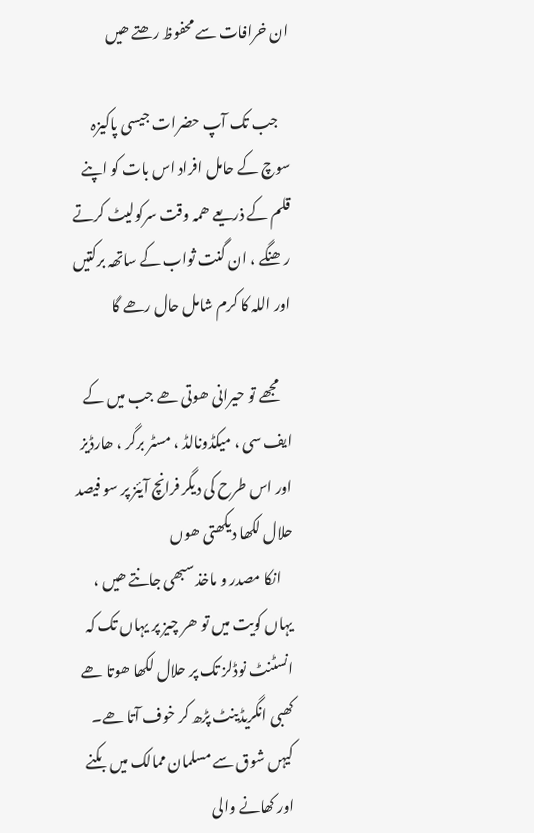ان خرافات سے محفوظ رھتے ھیں

    جب تک آپ حضرات جیسی پاکیزہ سوچ کے حامل افراد اس بات کو اپنے قلم کے ذریعے ھمہ وقت سرکولیٹ کرتے رھنگے ، ان گنت ثواب کے ساتھہ برکتیں اور اللہ کا کرم شامل حال رھے گا

    مجھے تو حیرانی ھوتی ھے جب میں کے ایف سی ، میکڈونالڈ ، مسٹر برگر ، ھارڈیز اور اس طرح کی دیگر فرانچ آیئز پر سو فیصد حلال لکھا دیکھتی ھوں
    انکا مصدر و ماخذ سبھی جانتے ھیں ، یہاں کویت میں تو ھر چیز پر یہاں تک کہ انسٹنٹ نوڈلز تک پر حلال لکھا ھوتا ھے کھبی انگریڈینٹ پڑھ کر خوف آتا ھے۔ کیہں شوق سے مسلمان ممالک میں بکنے اور کھانے والی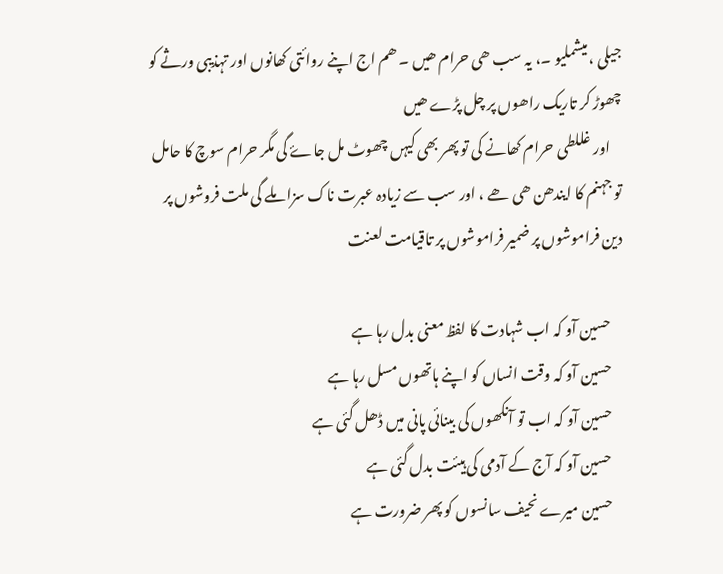جیلی ، میشملیو ۔، یہ سب ھی حرام ھیں ۔ ھم اج اپنے روائتی کھانوں اور تہذیبی ورثے کو چھوڑ کر تاریک راھوں پر چل پڑے ھیں
    اور غللطی حرام کھانے کی تو پھر بھی کیہں چھوٹ مل جاۓ گی مگر حرام سوچ کا حامل تو جہنم کا ایندھن ھی ھے ، اور سب سے زیادہ عبرت ناک سزا ملے گی ملت فروشوں پر دین فراموشوں پر ضمیر فراموشوں پر تاقیامت لعنت

    حسین آو کہ اب شہادت کا لفظ معنی بدل رہا ہے
    حسین آو کہ وقت انساں کو اپنے ہاتھوں مسل رہا ہے
    حسین آو کہ اب تو آنکھوں کی بینائی پانی میں ڈھل گئی ہے
    حسین آو کہ آج کے آدمی کی ہیئت بدل گئی ہے
    حسین میرے نحیف سانسوں کو پھر ضرورت ہے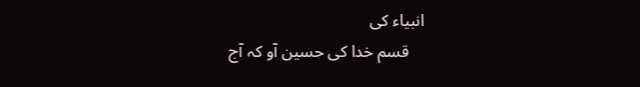انبیاء کی
    قسم خدا کی حسین آو کہ آج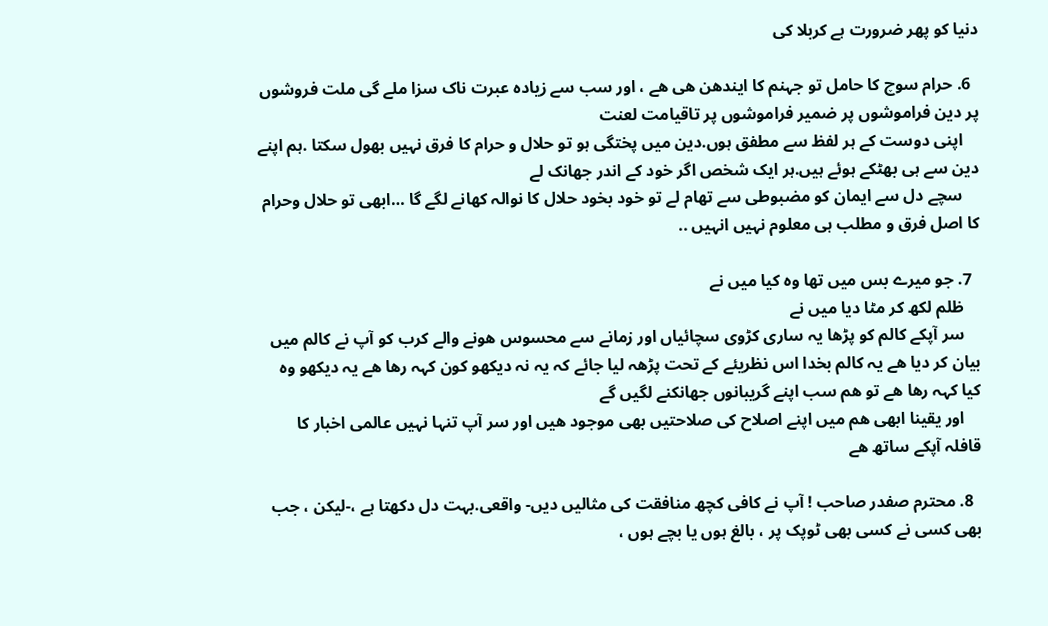دنیا کو پھر ضرورت ہے کربلا کی

  6. حرام سوچ کا حامل تو جہنم کا ایندھن ھی ھے ، اور سب سے زیادہ عبرت ناک سزا ملے گی ملت فروشوں پر دین فراموشوں پر ضمیر فراموشوں پر تاقیامت لعنت
    اپنی دوست کے ہر لفظ سے مطفق ہوں.دین میں پختگی ہو تو حلال و حرام کا فرق نہیں بھول سکتا .ہم اپنے دین سے ہی بھٹکے ہوئے ہیں.ہر ایک شخص اگر خود کے اندر جھانک لے
    سچے دل سے ایمان کو مضبوطی سے تھام لے تو خود بخود حلال کا نوالہ کھانے لگے گا …ابھی تو حلال وحرام کا اصل فرق و مطلب ہی معلوم نہیں انہیں ..

  7. جو میرے بس میں تھا وہ کیا میں نے
    ظلم لکھ کر مٹا دیا میں نے
    سر آپکے کالم کو پڑھا یہ ساری کڑوی سچائیاں اور زمانے سے محسوس ھونے والے کرب کو آپ نے کالم میں بیان کر دیا ھے یہ کالم بخدا اس نظریئے کے تحت پڑھہ لیا جائے کہ یہ نہ دیکھو کون کہہ رھا ھے یہ دیکھو وہ کیا کہہ رھا ھے تو ھم سب اپنے گریبانوں جھانکنے لگیں گے
    اور یقینا ابھی ھم میں اپنے اصلاح کی صلاحتیں بھی موجود ھیں اور سر آپ تنہا نہیں عالمی اخبار کا قافلہ آپکے ساتھ ھے

  8. محترم صفدر صاحب ! آپ نے کافی کچھ منافقت کی مثالیں دیں- واقعی.بہت دل دکھتا ہے ،-لیکن ، جب بھی کسی نے کسی بھی ٹوپک پر ، بالغ ہوں یا بچے ہوں ،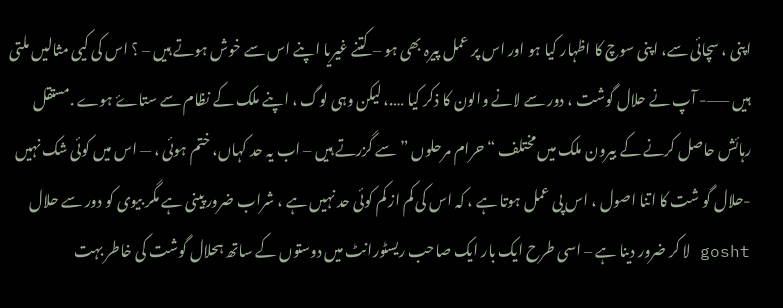اپنی ، سچائی سے، اپنی سوچ کا اظہار کیا ہو اور اس پر عمل پیرہ بھی ہو – کتنے غیریا اپنے اس سے خوش ہوتے ہیں – ؟ اس کی کیی مثالیں ملتی ہیں ——- آپ نے حلال گوشت ، دور سے لانے والون کا ذکر کیا ….، لیکن وہی لوگ ، اپنے ملک کے نظام سے ستاۓ ہوے .مستقل رہائش حاصل کرنے کے بیرون ملک میں مختلف “حرام مرحلوں ” سے گزرتے ہیں – اب یہ حد کہاں، ختم ہوئی ، — اس میں کوئی شک نہیں -حلال گو شت کا اتنا اصول ، اس پی عمل ہوتا ہے ، کہ اس کی کم از کم کوئی حد نہیں ہے ، شراب ضرور پینی ہے مگر بیوی کو دور سے حلال gosht لا کر ضرور دینا ہے – اسی طرح ایک بار ایک صاحب ریسٹورانٹ میں دوستوں کے ساتھ ہحلال گوشت کی خاطر بہت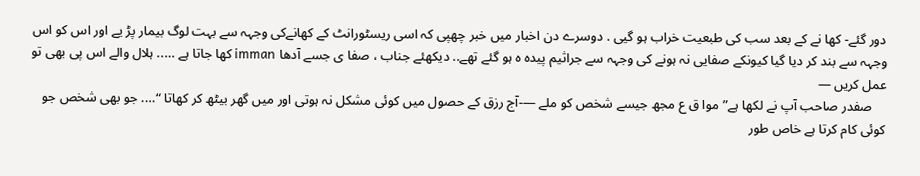دور گئے- کھا نے کے بعد سب کی طبعیت خراب ہو گیی . دوسرے دن اخبار میں خبر چھپی کہ اسی ریسٹورانٹ کے کھانےکی وجہہ سے بہت لوگ بیمار پڑ یے اور اس کو اس وجہہ سے بند کر دیا گیا کیونکے صفایی نہ ہونے کی وجہہ سے جراثیم پیدہ ہ ہو گئے تھے.. دیکھئے جناب ، صفا ی جسے آدھا imman کھا جاتا ہے ….. ہلال والے اس پی بھی تو عمل کریں —
    صفدر صاحب آپ نے لکھا ہے”موا ق ع مجھ جیسے شخص کو ملے —-آج رزق کے حصول میں کوئی مشکل نہ ہوتی اور میں گھر بیٹھ کر کھاتا “…. جو بھی شخص جو کوئی کام کرتا ہے خاص طور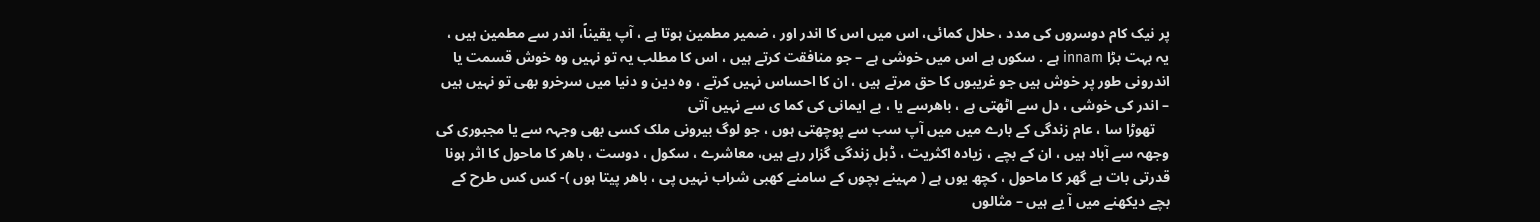پر نیک کام دوسروں کی مدد ، حلال کمائی، اس میں اس کا اندر اور ، ضمیر مطمین ہوتا ہے ، آپ یقیناً، اندر سے مطمین ہیں ، یہ بہت بڑا innam ہے . سکوں ہے اس میں خوشی ہے – جو منافقت کرتے ہیں ، اس کا مطلب یہ تو نہیں وہ خوش قسمت یا اندرونی طور پر خوش ہیں جو غریبوں کا حق مرتے ہیں ، ان کا احساس نہیں کرتے ، وہ دین و دنیا میں سرخرو بھی تو نہیں ہیں – اندر کی خوشی ، دل سے اٹھتی ہے ، باھرسے یا ، بے ایمانی کی کما ی سے نہیں آتی
    تھوڑا سا ، عام زندگی کے بارے میں میں آپ سب سے پوچھتی ہوں ، جو لوگ بیرونی ملک کسی بھی وجہہ سے یا مجبوری کی وجھہ سے آباد ہیں ، ان کے بچے ، زیادہ اکثریت ، ڈبل زندگی گزار رہے ہیں، معاشرے ، سکول ، دوست ، باھر کا ماحول کا اثر ہونا قدرتی بات ہے گھر کا ماحول ، کچھ یوں ہے ( مہینے بچوں کے سامنے کھبی شراب نہیں پی ، باھر پیتا ہوں )- کس کس طرح کے بچے دیکھنے میں آ یے ہیں – مثالوں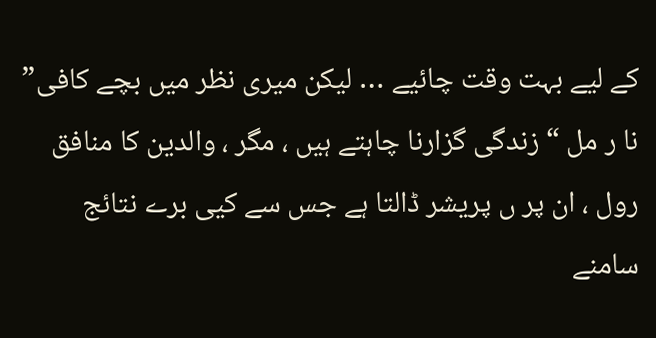کے لیے بہت وقت چائیے … لیکن میری نظر میں بچے کافی” نا ر مل “زندگی گزارنا چاہتے ہیں ، مگر ، والدین کا منافق رول ، ان پر ں پریشر ڈالتا ہے جس سے کیی برے نتائج سامنے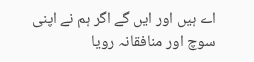اے ہیں اور ایں گے اگر ہم نے اپنی سوچ اور منافقانہ رویا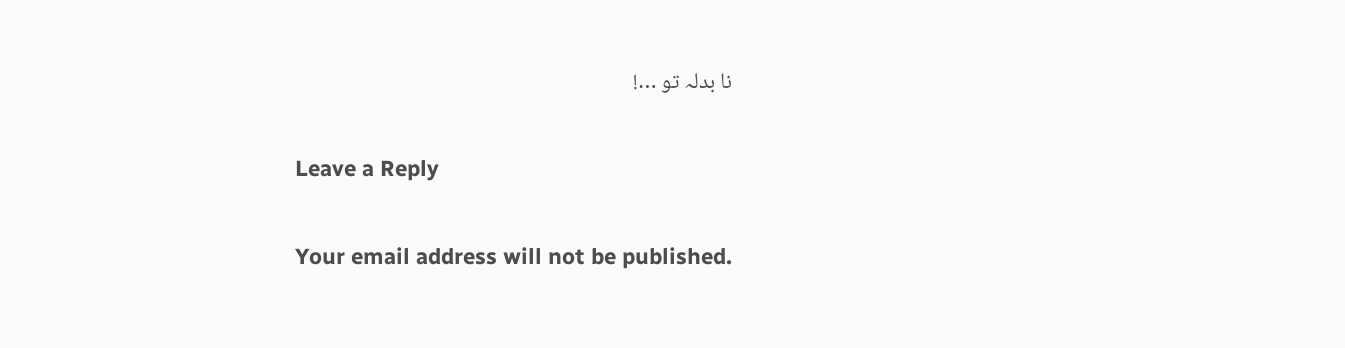نا بدلہ تو …!

Leave a Reply

Your email address will not be published.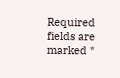Required fields are marked *